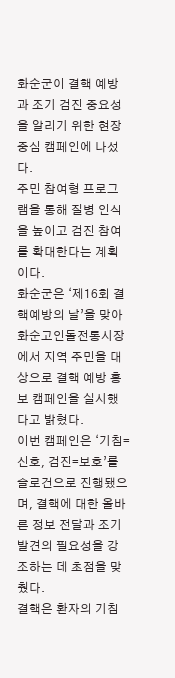화순군이 결핵 예방과 조기 검진 중요성을 알리기 위한 현장 중심 캠페인에 나섰다.
주민 참여형 프로그램을 통해 질병 인식을 높이고 검진 참여를 확대한다는 계획이다.
화순군은 ‘제16회 결핵예방의 날’을 맞아 화순고인돌전통시장에서 지역 주민을 대상으로 결핵 예방 홍보 캠페인을 실시했다고 밝혔다.
이번 캠페인은 ‘기침=신호, 검진=보호’를 슬로건으로 진행됐으며, 결핵에 대한 올바른 정보 전달과 조기 발견의 필요성을 강조하는 데 초점을 맞췄다.
결핵은 환자의 기침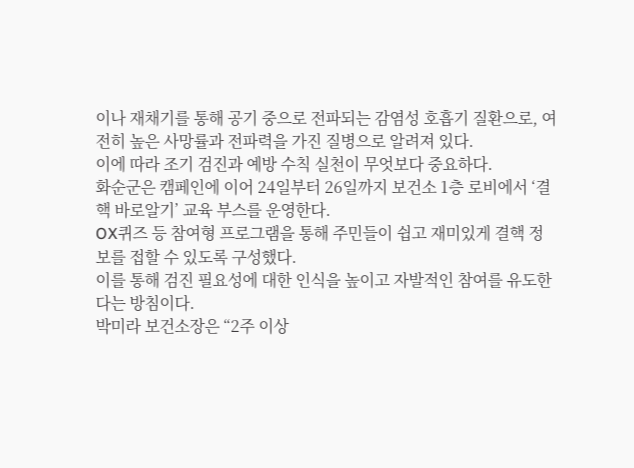이나 재채기를 통해 공기 중으로 전파되는 감염성 호흡기 질환으로, 여전히 높은 사망률과 전파력을 가진 질병으로 알려져 있다.
이에 따라 조기 검진과 예방 수칙 실천이 무엇보다 중요하다.
화순군은 캠페인에 이어 24일부터 26일까지 보건소 1층 로비에서 ‘결핵 바로알기’ 교육 부스를 운영한다.
OX퀴즈 등 참여형 프로그램을 통해 주민들이 쉽고 재미있게 결핵 정보를 접할 수 있도록 구성했다.
이를 통해 검진 필요성에 대한 인식을 높이고 자발적인 참여를 유도한다는 방침이다.
박미라 보건소장은 “2주 이상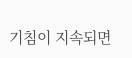기침이 지속되면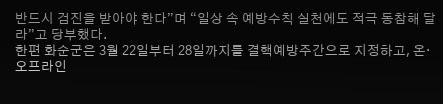반드시 검진을 받아야 한다”며 “일상 속 예방수칙 실천에도 적극 동참해 달라”고 당부했다.
한편 화순군은 3월 22일부터 28일까지를 결핵예방주간으로 지정하고, 온·오프라인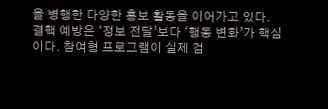을 병행한 다양한 홍보 활동을 이어가고 있다.
결핵 예방은 ‘정보 전달’보다 ‘행동 변화’가 핵심이다. 참여형 프로그램이 실제 검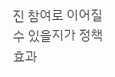진 참여로 이어질 수 있을지가 정책 효과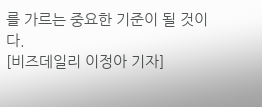를 가르는 중요한 기준이 될 것이다.
[비즈데일리 이정아 기자]